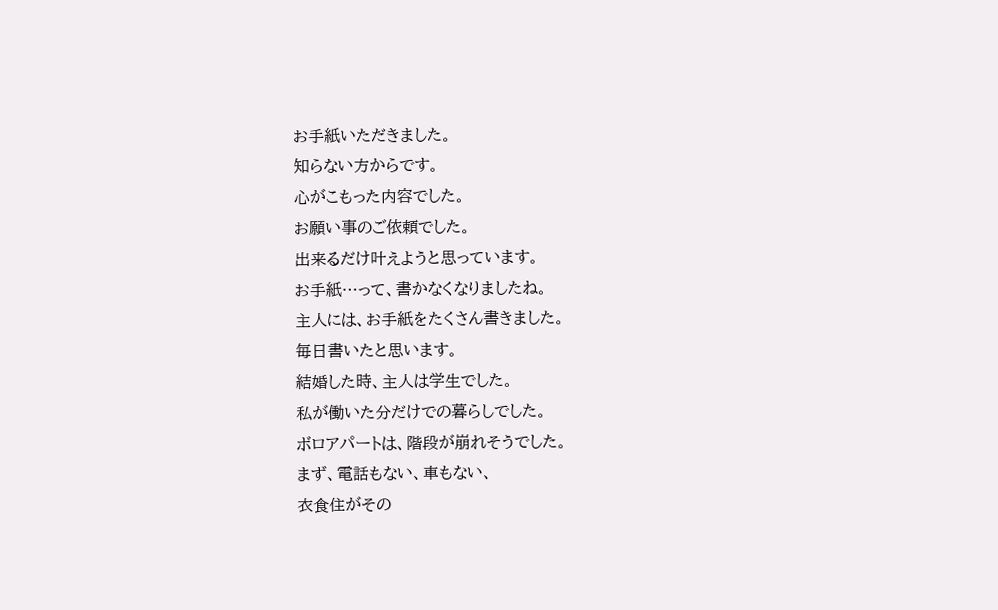お手紙いただきました。
知らない方からです。
心がこもった内容でした。
お願い事のご依頼でした。
出来るだけ叶えようと思っています。
お手紙…って、書かなくなりましたね。
主人には、お手紙をたくさん書きました。
毎日書いたと思います。
結婚した時、主人は学生でした。
私が働いた分だけでの暮らしでした。
ボロアパートは、階段が崩れそうでした。
まず、電話もない、車もない、
衣食住がその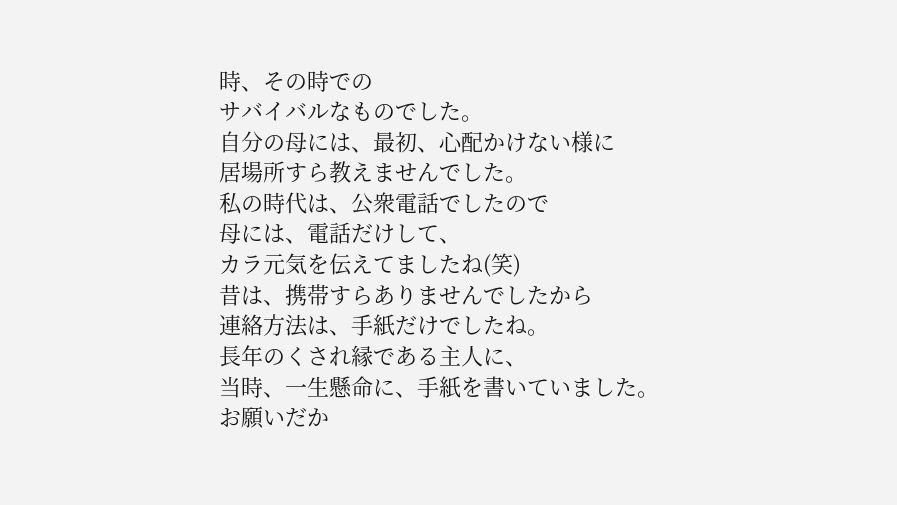時、その時での
サバイバルなものでした。
自分の母には、最初、心配かけない様に
居場所すら教えませんでした。
私の時代は、公衆電話でしたので
母には、電話だけして、
カラ元気を伝えてましたね(笑)
昔は、携帯すらありませんでしたから
連絡方法は、手紙だけでしたね。
長年のくされ縁である主人に、
当時、一生懸命に、手紙を書いていました。
お願いだか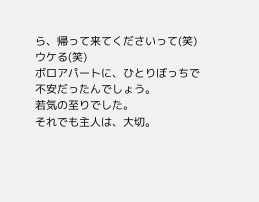ら、帰って来てくださいって(笑)
ウケる(笑)
ボロアパートに、ひとりぼっちで
不安だったんでしょう。
若気の至りでした。
それでも主人は、大切。